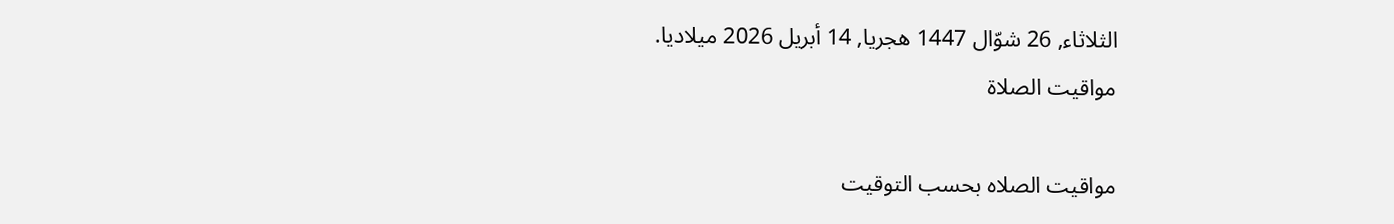الثلاثاء, 26 شوّال 1447 هجريا, 14 أبريل 2026 ميلاديا.
مواقيت الصلاة

مواقيت الصلاه بحسب التوقيت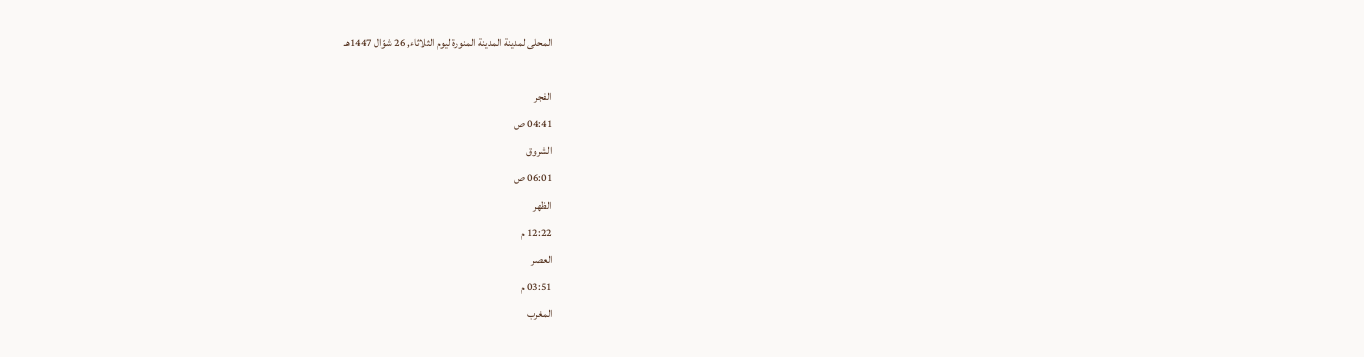المحلى لمدينة المدينة المنورة ليوم الثلاثاء, 26 شوّال 1447هـ

الفجر
04:41 ص
الشروق
06:01 ص
الظهر
12:22 م
العصر
03:51 م
المغرب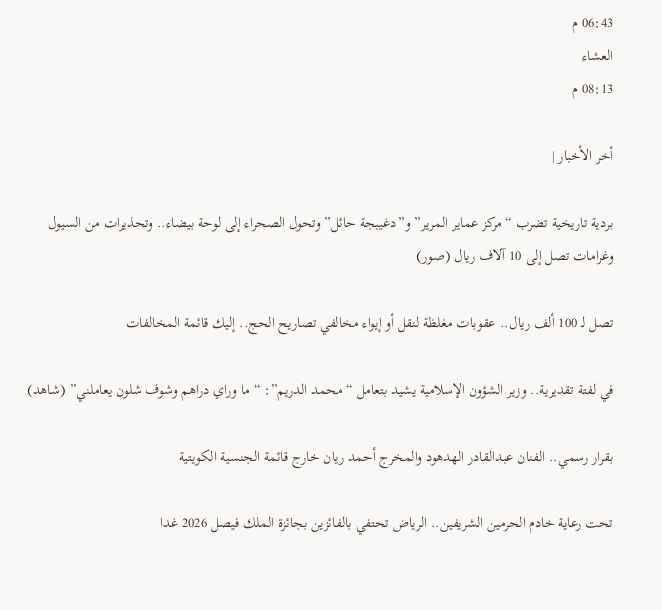06:43 م
العشاء
08:13 م

أخر الأخبار |

بردية تاريخية تضرب “مركز عماير المرير” و”دغيبجة حائل” وتحول الصحراء إلى لوحة بيضاء.. وتحذيرات من السيول وغرامات تصل إلى 10 آلاف ريال (صور)

تصل لـ 100 ألف ريال.. عقوبات مغلظة لنقل أو إيواء مخالفي تصاريح الحج.. إليك قائمة المخالفات

في لفتة تقديرية.. وزير الشؤون الإسلامية يشيد بتعامل “محمد الدريم”: “ما وراي دراهم وشوف شلون يعاملني” (شاهد)

بقرار رسمي.. الفنان عبدالقادر الهدهود والمخرج أحمد ريان خارج قائمة الجنسية الكويتية

تحت رعاية خادم الحرمين الشريفين.. الرياض تحتفي بالفائزين بجائزة الملك فيصل 2026 غدا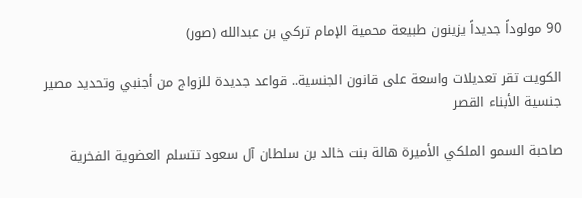90 مولوداً جديداً يزينون طبيعة محمية الإمام تركي بن عبدالله (صور)

الكويت تقر تعديلات واسعة على قانون الجنسية.. قواعد جديدة للزواج من أجنبي وتحديد مصير جنسية الأبناء القصر

صاحبة السمو الملكي الأميرة هالة بنت خالد بن سلطان آل سعود تتسلم العضوية الفخرية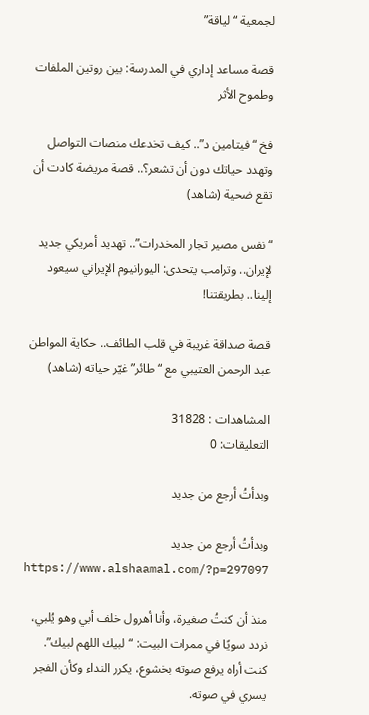لجمعية “لياقة”

قصة مساعد إداري في المدرسة: بين روتين الملفات وطموح الأثر

فخ “فيتامين د”.. كيف تخدعك منصات التواصل وتهدد حياتك دون أن تشعر؟.. قصة مريضة كادت أن تقع ضحية (شاهد)

“نفس مصير تجار المخدرات”.. تهديد أمريكي جديد لإيران.. وترامب يتحدى: اليورانيوم الإيراني سيعود إلينا.. بطريقتنا!

قصة صداقة غريبة في قلب الطائف.. حكاية المواطن عبد الرحمن العتيبي مع “طائر” غيّر حياته (شاهد)

المشاهدات : 31828
التعليقات: 0

وبدأتُ أرجع من جديد

وبدأتُ أرجع من جديد
https://www.alshaamal.com/?p=297097

منذ أن كنتُ صغيرة، وأنا أهرول خلف أبي وهو يُلبي، نردد سويًا في ممرات البيت: “لبيك اللهم لبيك”. كنت أراه يرفع صوته بخشوع، يكرر النداء وكأن الفجر يسري في صوته.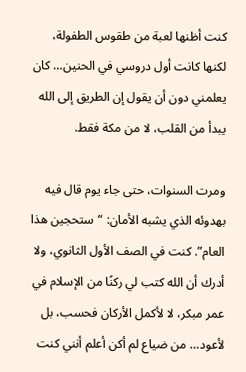كنت أظنها لعبة من طقوس الطفولة، لكنها كانت أول دروسي في الحنين… كان يعلمني دون أن يقول إن الطريق إلى الله يبدأ من القلب، لا من مكة فقط.

ومرت السنوات، حتى جاء يوم قال فيه بهدوئه الذي يشبه الأمان: “ستحجين هذا العام”. كنت في الصف الأول الثانوي، ولا أدرك أن الله كتب لي ركنًا من الإسلام في عمر مبكر، لا لأكمل الأركان فحسب، بل لأعود… من ضياع لم أكن أعلم أنني كنت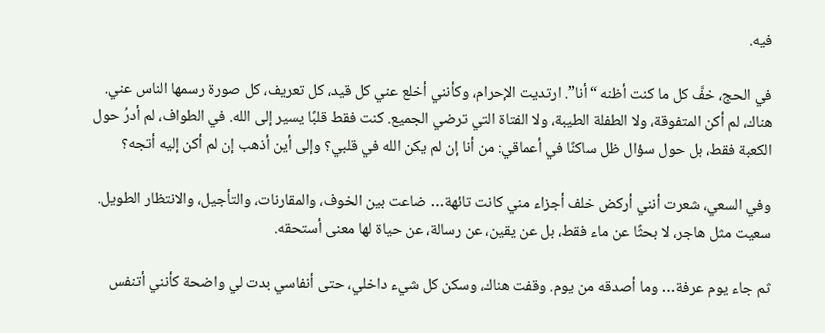فيه.

في الحج، خفَّ كل ما كنت أظنه “أنا”. ارتديت الإحرام، وكأنني أخلع عني كل قيد، كل تعريف، كل صورة رسمها الناس عني. هناك، لم أكن المتفوقة، ولا الطفلة الطيبة، ولا الفتاة التي ترضي الجميع. كنت فقط قلبًا يسير إلى الله. في الطواف، لم أدرُ حول الكعبة فقط، بل حول سؤال ظل ساكنًا في أعماقي: من أنا إن لم يكن الله في قلبي؟ وإلى أين أذهب إن لم أكن إليه أتجه؟

وفي السعي، شعرت أنني أركض خلف أجزاء مني كانت تائهة… ضاعت بين الخوف، والمقارنات، والتأجيل، والانتظار الطويل. سعيت مثل هاجر، لا بحثًا عن ماء فقط، بل عن يقين، عن رسالة، عن حياة لها معنى أستحقه.

ثم جاء يوم عرفة… وما أصدقه من يوم. وقفت هناك، وسكن كل شيء داخلي، حتى أنفاسي بدت لي واضحة كأنني أتنفس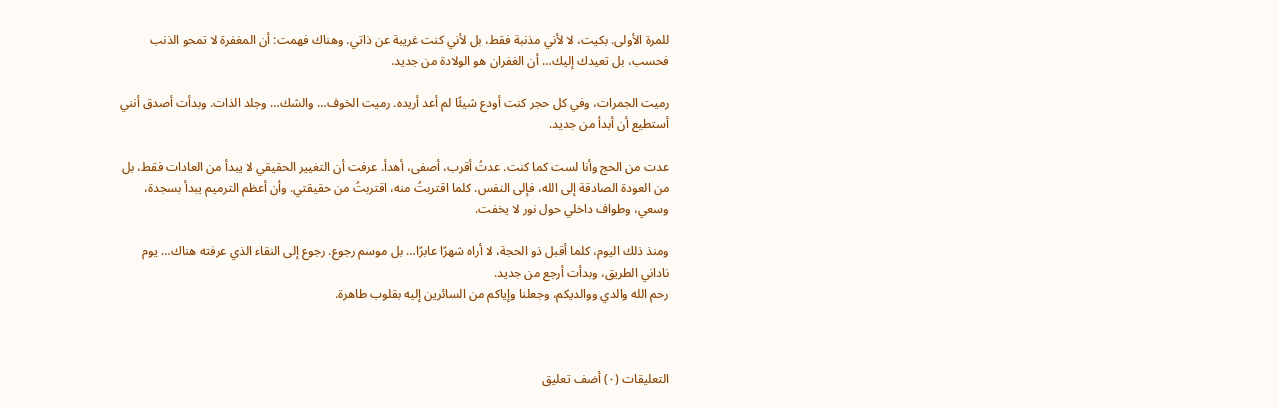للمرة الأولى. بكيت، لا لأني مذنبة فقط، بل لأني كنت غريبة عن ذاتي. وهناك فهمت: أن المغفرة لا تمحو الذنب فحسب، بل تعيدك إليك… أن الغفران هو الولادة من جديد.

رميت الجمرات، وفي كل حجر كنت أودع شيئًا لم أعد أريده. رميت الخوف… والشك… وجلد الذات. وبدأت أصدق أنني أستطيع أن أبدأ من جديد.

عدت من الحج وأنا لست كما كنت. عدتُ أقرب، أصفى، أهدأ. عرفت أن التغيير الحقيقي لا يبدأ من العادات فقط، بل من العودة الصادقة إلى الله، فإلى النفس. كلما اقتربتُ منه، اقتربتُ من حقيقتي. وأن أعظم الترميم يبدأ بسجدة، وسعي، وطواف داخلي حول نور لا يخفت.

ومنذ ذلك اليوم، كلما أقبل ذو الحجة، لا أراه شهرًا عابرًا… بل موسم رجوع. رجوع إلى النقاء الذي عرفته هناك… يوم ناداني الطريق، وبدأت أرجع من جديد.
رحم الله والدي ووالديكم، وجعلنا وإياكم من السائرين إليه بقلوب طاهرة.



التعليقات (٠) أضف تعليق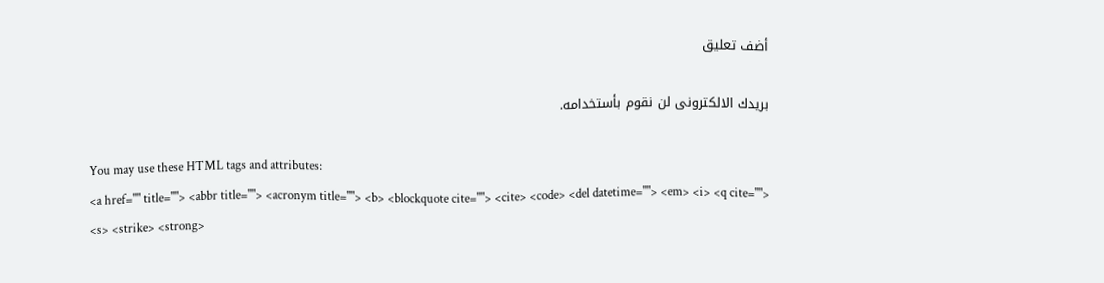أضف تعليق

بريدك الالكترونى لن نقوم بأستخدامه.

You may use these HTML tags and attributes:
<a href="" title=""> <abbr title=""> <acronym title=""> <b> <blockquote cite=""> <cite> <code> <del datetime=""> <em> <i> <q cite=""> <s> <strike> <strong>